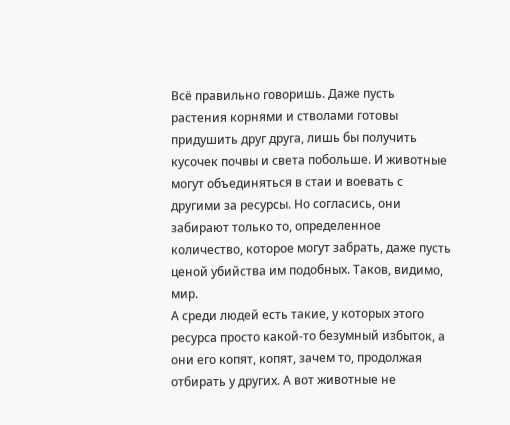Всё правильно говоришь. Даже пусть растения корнями и стволами готовы придушить друг друга, лишь бы получить кусочек почвы и света побольше. И животные могут объединяться в стаи и воевать с другими за ресурсы. Но согласись, они забирают только то, определенное количество, которое могут забрать, даже пусть ценой убийства им подобных. Таков, видимо, мир.
А среди людей есть такие, у которых этого ресурса просто какой-то безумный избыток, а они его копят, копят, зачем то, продолжая отбирать у других. А вот животные не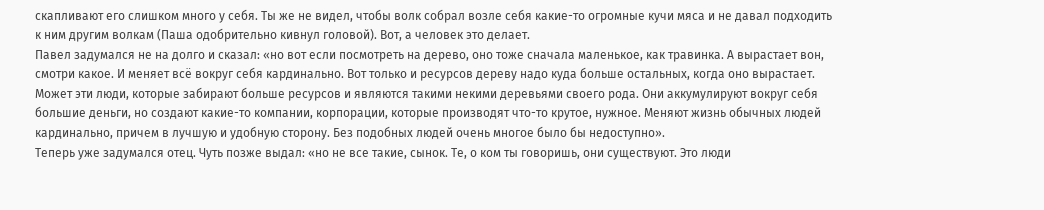скапливают его слишком много у себя. Ты же не видел, чтобы волк собрал возле себя какие-то огромные кучи мяса и не давал подходить к ним другим волкам (Паша одобрительно кивнул головой). Вот, а человек это делает.
Павел задумался не на долго и сказал: «но вот если посмотреть на дерево, оно тоже сначала маленькое, как травинка. А вырастает вон, смотри какое. И меняет всё вокруг себя кардинально. Вот только и ресурсов дереву надо куда больше остальных, когда оно вырастает. Может эти люди, которые забирают больше ресурсов и являются такими некими деревьями своего рода. Они аккумулируют вокруг себя большие деньги, но создают какие-то компании, корпорации, которые производят что-то крутое, нужное. Меняют жизнь обычных людей кардинально, причем в лучшую и удобную сторону. Без подобных людей очень многое было бы недоступно».
Теперь уже задумался отец. Чуть позже выдал: «но не все такие, сынок. Те, о ком ты говоришь, они существуют. Это люди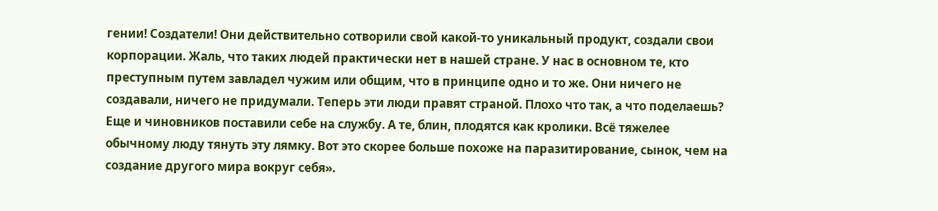гении! Создатели! Они действительно сотворили свой какой-то уникальный продукт, создали свои корпорации. Жаль, что таких людей практически нет в нашей стране. У нас в основном те, кто преступным путем завладел чужим или общим, что в принципе одно и то же. Они ничего не создавали, ничего не придумали. Теперь эти люди правят страной. Плохо что так, а что поделаешь? Еще и чиновников поставили себе на службу. А те, блин, плодятся как кролики. Всё тяжелее обычному люду тянуть эту лямку. Вот это скорее больше похоже на паразитирование, сынок, чем на создание другого мира вокруг себя».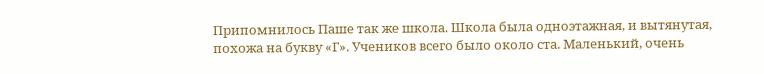Припомнилось Паше так же школа. Школа была одноэтажная, и вытянутая, похожа на букву «Г». Учеников всего было около ста. Маленький, очень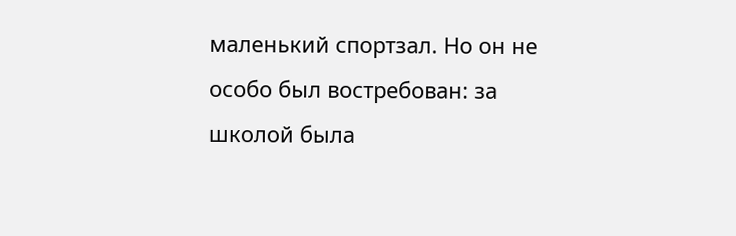маленький спортзал. Но он не особо был востребован: за школой была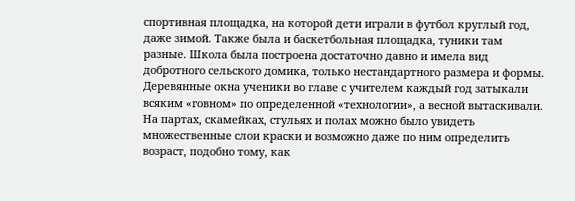спортивная площадка, на которой дети играли в футбол круглый год, даже зимой. Также была и баскетбольная площадка, туники там разные. Школа была построена достаточно давно и имела вид добротного сельского домика, только нестандартного размера и формы.
Деревянные окна ученики во главе с учителем каждый год затыкали всяким «говном» по определенной «технологии», а весной вытаскивали. На партах, скамейках, стульях и полах можно было увидеть множественные слои краски и возможно даже по ним определить возраст, подобно тому, как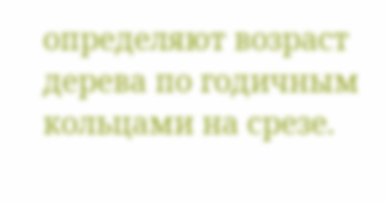определяют возраст дерева по годичным кольцами на срезе.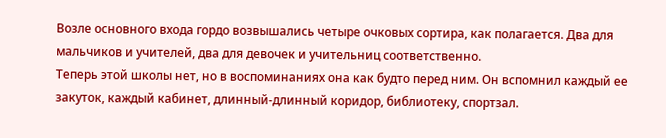Возле основного входа гордо возвышались четыре очковых сортира, как полагается. Два для мальчиков и учителей, два для девочек и учительниц соответственно.
Теперь этой школы нет, но в воспоминаниях она как будто перед ним. Он вспомнил каждый ее закуток, каждый кабинет, длинный-длинный коридор, библиотеку, спортзал.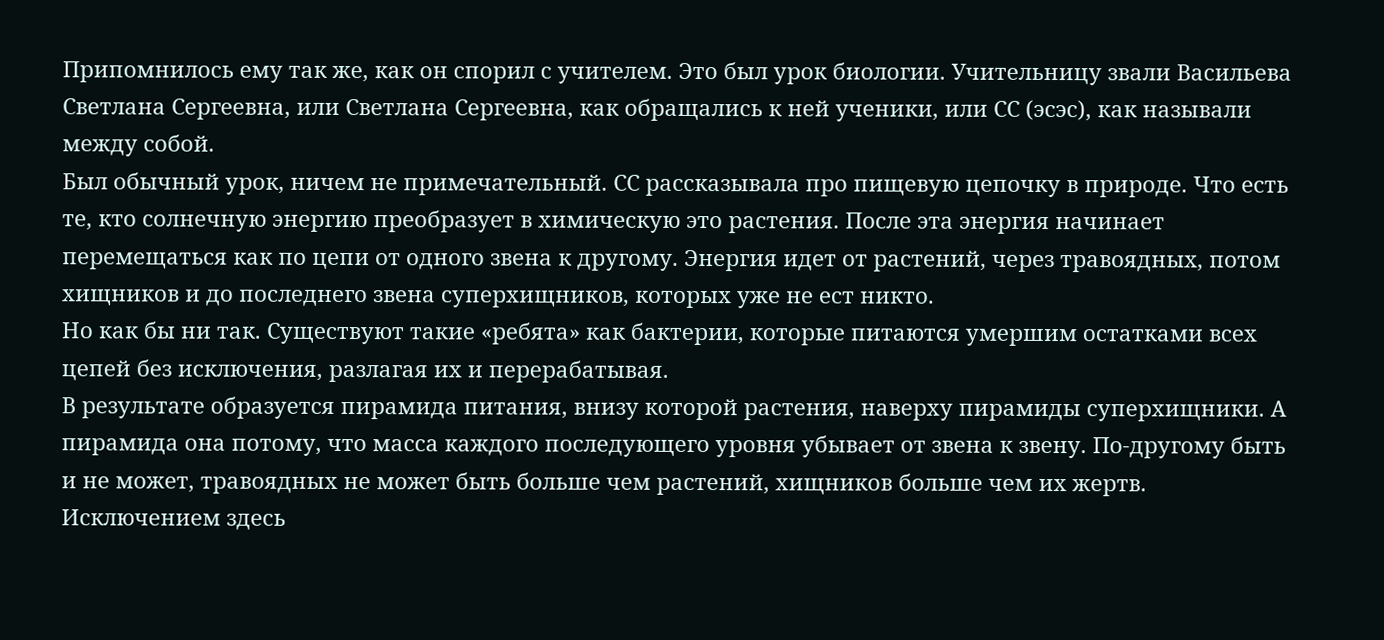Припомнилось ему так же, как он спорил с учителем. Это был урок биологии. Учительницу звали Васильева Светлана Сергеевна, или Светлана Сергеевна, как обращались к ней ученики, или СС (эсэс), как называли между собой.
Был обычный урок, ничем не примечательный. СС рассказывала про пищевую цепочку в природе. Что есть те, кто солнечную энергию преобразует в химическую это растения. После эта энергия начинает перемещаться как по цепи от одного звена к другому. Энергия идет от растений, через травоядных, потом хищников и до последнего звена суперхищников, которых уже не ест никто.
Но как бы ни так. Существуют такие «ребята» как бактерии, которые питаются умершим остатками всех цепей без исключения, разлагая их и перерабатывая.
В результате образуется пирамида питания, внизу которой растения, наверху пирамиды суперхищники. А пирамида она потому, что масса каждого последующего уровня убывает от звена к звену. По-другому быть и не может, травоядных не может быть больше чем растений, хищников больше чем их жертв. Исключением здесь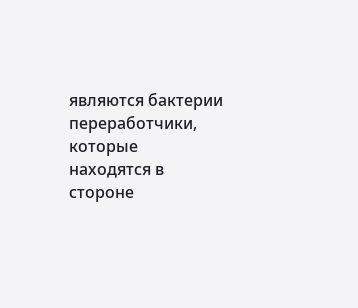являются бактерии переработчики, которые находятся в стороне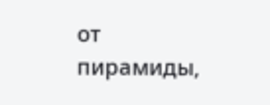от пирамиды,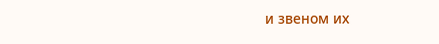и звеном их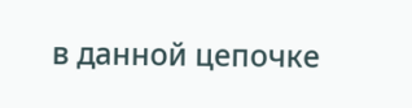в данной цепочке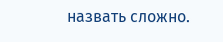назвать сложно.